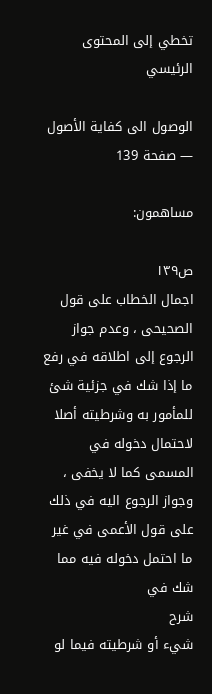تخطي إلى المحتوى الرئيسي

الوصول الى كفاية الأصول — صفحة 139

مساهمون:

ص١٣٩
اجمال الخطاب على قول الصحيحى ، وعدم جواز الرجوع إلى اطلاقه في رفع ما إذا شك في جزئية شئ للمأمور به وشرطيته أصلا لاحتمال دخوله في المسمى كما لا يخفى ، وجواز الرجوع اليه في ذلك على قول الأعمى في غير ما احتمل دخوله فيه مما شك في
شرح
شيء أو شرطيته فيما لو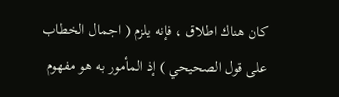كان هناك اطلاق ، فإنه يلزم ( اجمال الخطاب على قول الصحيحي ) إذ المأمور به هو مفهوم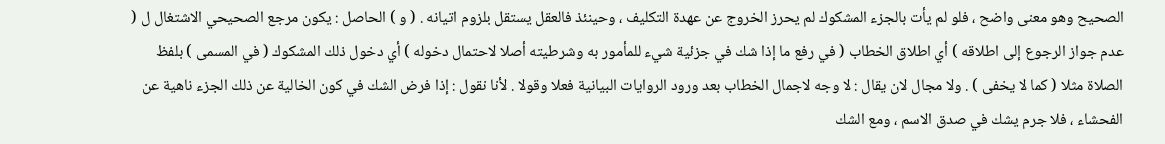الصحيح وهو معنى واضح ، فلو لم يأت بالجزء المشكوك لم يحرز الخروج عن عهدة التكليف ، وحينئذ فالعقل يستقل بلزوم اتيانه . ( و ) الحاصل : يكون مرجع الصحيحي الاشتغال ل ( عدم جواز الرجوع إلى اطلاقه ) أي اطلاق الخطاب ( في رفع ما إذا شك في جزئية شيء للمأمور به وشرطيته أصلا لاحتمال دخوله ) أي دخول ذلك المشكوك ( في المسمى ) بلفظ الصلاة مثلا ( كما لا يخفى ) . ولا مجال لان يقال : لا وجه لاجمال الخطاب بعد ورود الروايات البيانية فعلا وقولا . لأنا نقول : إذا فرض الشك في كون الخالية عن ذلك الجزء ناهية عن الفحشاء ، فلا جرم يشك في صدق الاسم ، ومع الشك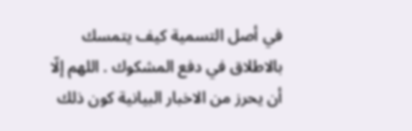في أصل التسمية كيف يتمسك بالاطلاق في دفع المشكوك . اللهم إلّا أن يحرز من الاخبار البيانية كون ذلك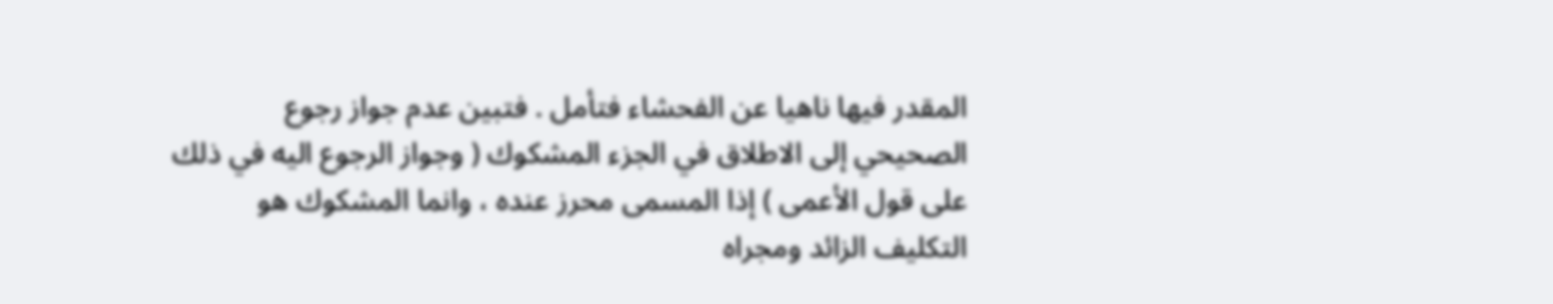المقدر فيها ناهيا عن الفحشاء فتأمل . فتبين عدم جواز رجوع الصحيحي إلى الاطلاق في الجزء المشكوك ( وجواز الرجوع اليه في ذلك على قول الأعمى ) إذا المسمى محرز عنده ، وانما المشكوك هو التكليف الزائد ومجراه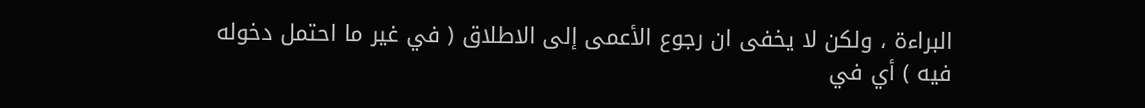البراءة ، ولكن لا يخفى ان رجوع الأعمى إلى الاطلاق ( في غير ما احتمل دخوله فيه ) أي في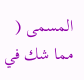المسمى ( مما شك في